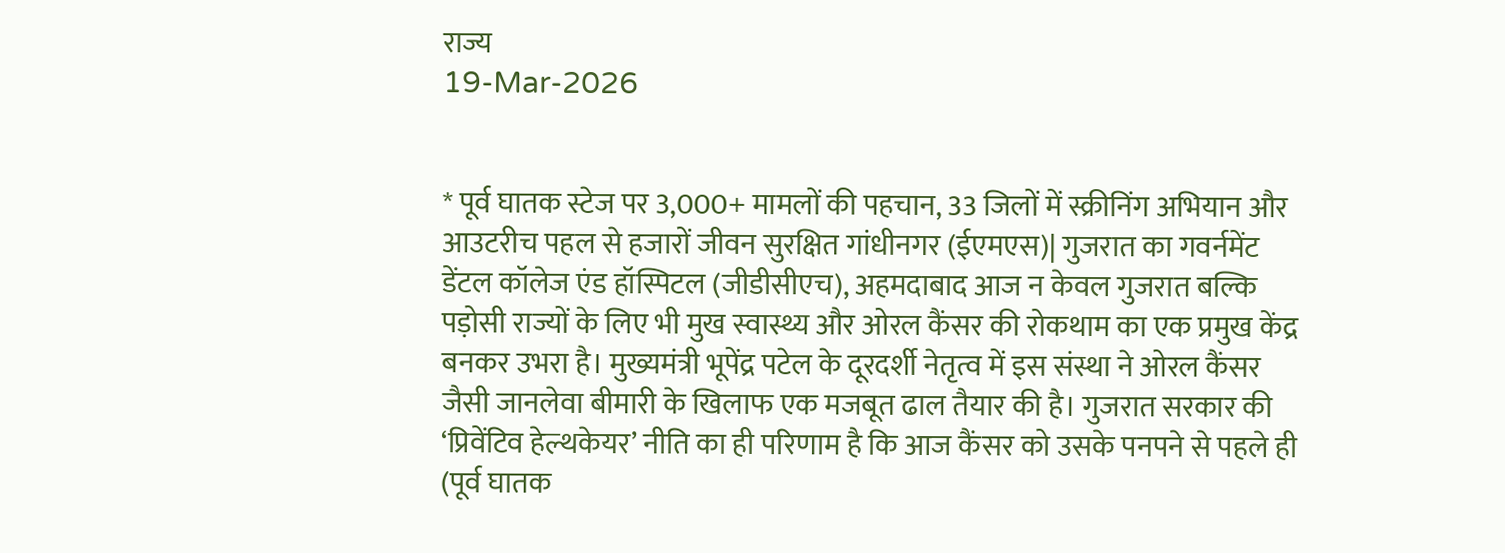राज्य
19-Mar-2026


* पूर्व घातक स्टेज पर 3,000+ मामलों की पहचान, 33 जिलों में स्क्रीनिंग अभियान और आउटरीच पहल से हजारों जीवन सुरक्षित गांधीनगर (ईएमएस)| गुजरात का गवर्नमेंट डेंटल कॉलेज एंड हॉस्पिटल (जीडीसीएच), अहमदाबाद आज न केवल गुजरात बल्कि पड़ोसी राज्यों के लिए भी मुख स्वास्थ्य और ओरल कैंसर की रोकथाम का एक प्रमुख केंद्र बनकर उभरा है। मुख्यमंत्री भूपेंद्र पटेल के दूरदर्शी नेतृत्व में इस संस्था ने ओरल कैंसर जैसी जानलेवा बीमारी के खिलाफ एक मजबूत ढाल तैयार की है। गुजरात सरकार की ‘प्रिवेंटिव हेल्थकेयर’ नीति का ही परिणाम है कि आज कैंसर को उसके पनपने से पहले ही (पूर्व घातक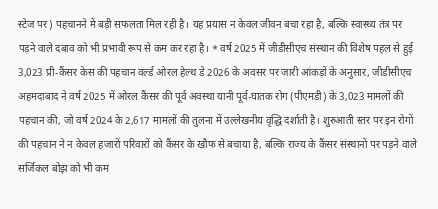स्टेज पर) पहचानने में बड़ी सफलता मिल रही है। यह प्रयास न केवल जीवन बचा रहा है, बल्कि स्वास्थ्य तंत्र पर पड़ने वाले दबाव को भी प्रभावी रूप से कम कर रहा है। * वर्ष 2025 में जीडीसीएच संस्थान की विशेष पहल से हुई 3,023 प्री-कैंसर केस की पहचान वर्ल्ड ओरल हेल्थ डे 2026 के अवसर पर जारी आंकड़ों के अनुसार, जीडीसीएच अहमदाबाद ने वर्ष 2025 में ओरल कैंसर की पूर्व अवस्था यानी पूर्व-घातक रोग (पीएमडी) के 3,023 मामलों की पहचान की, जो वर्ष 2024 के 2,617 मामलों की तुलना में उल्लेखनीय वृद्धि दर्शाती है। शुरुआती स्तर पर इन रोगों की पहचान ने न केवल हजारों परिवारों को कैंसर के खौफ से बचाया है, बल्कि राज्य के कैंसर संस्थानों पर पड़ने वाले सर्जिकल बोझ को भी कम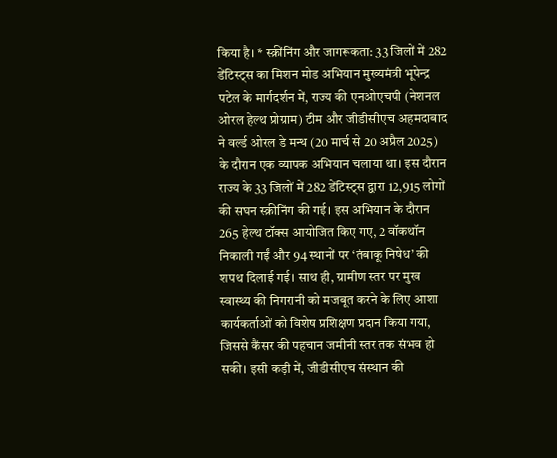किया है। * स्क्रींनिंग और जागरूकता: 33 जिलों में 282 डेंटिस्ट्स का मिशन मोड अभियान मुख्यमंत्री भूपेन्द्र पटेल के मार्गदर्शन में, राज्य की एनओएचपी (नेशनल ओरल हेल्थ प्रोग्राम) टीम और जीडीसीएच अहमदाबाद ने वर्ल्ड ओरल डे मन्थ (20 मार्च से 20 अप्रैल 2025) के दौरान एक व्यापक अभियान चलाया था। इस दौरान राज्य के 33 जिलों में 282 डेंटिस्ट्स द्वारा 12,915 लोगों की सघन स्क्रीनिंग की गई। इस अभियान के दौरान 265 हेल्थ टॉक्स आयोजित किए गए, 2 वॉकथॉन निकाली गईं और 94 स्थानों पर ‘तंबाकू निषेध’ की शपथ दिलाई गई। साथ ही, ग्रामीण स्तर पर मुख स्वास्थ्य की निगरानी को मजबूत करने के लिए आशा कार्यकर्ताओं को विशेष प्रशिक्षण प्रदान किया गया, जिससे कैंसर की पहचान जमीनी स्तर तक संभव हो सकी। इसी कड़ी में, जीडीसीएच संस्थान की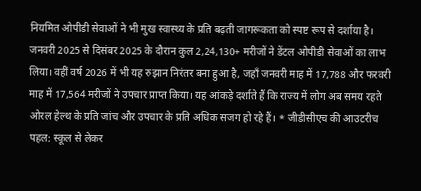नियमित ओपीडी सेवाओं ने भी मुख स्वास्थ्य के प्रति बढ़ती जागरूकता को स्पष्ट रूप से दर्शाया है। जनवरी 2025 से दिसंबर 2025 के दौरान कुल 2,24,130+ मरीजों ने डेंटल ओपीडी सेवाओं का लाभ लिया। वहीं वर्ष 2026 में भी यह रुझान निरंतर बना हुआ है, जहाँ जनवरी माह में 17,788 और फरवरी माह में 17,564 मरीजों ने उपचार प्राप्त किया। यह आंकड़े दर्शाते हैं कि राज्य में लोग अब समय रहते ओरल हेल्थ के प्रति जांच और उपचार के प्रति अधिक सजग हो रहे हैं। * जीडीसीएच की आउटरीच पहल: स्कूल से लेकर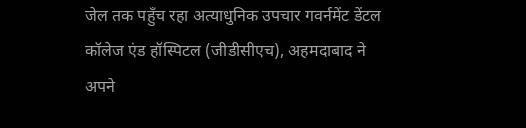जेल तक पहुँच रहा अत्याधुनिक उपचार गवर्नमेंट डेंटल कॉलेज एंड हॉस्पिटल (जीडीसीएच), अहमदाबाद ने अपने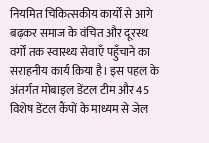नियमित चिकित्सकीय कार्यों से आगे बढ़कर समाज के वंचित और दूरस्थ वर्गों तक स्वास्थ्य सेवाएँ पहुँचाने का सराहनीय कार्य किया है। इस पहल के अंतर्गत मोबाइल डेंटल टीम और 45 विशेष डेंटल कैंपों के माध्यम से जेल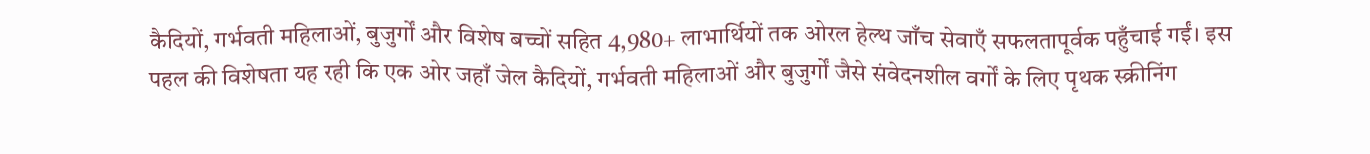कैदियों, गर्भवती महिलाओं, बुजुर्गों और विशेष बच्चों सहित 4,980+ लाभार्थियों तक ओरल हेल्थ जाँच सेवाएँ सफलतापूर्वक पहुँचाई गईं। इस पहल की विशेषता यह रही कि एक ओर जहाँ जेल कैदियों, गर्भवती महिलाओं और बुजुर्गों जैसे संवेदनशील वर्गों के लिए पृथक स्क्रीनिंग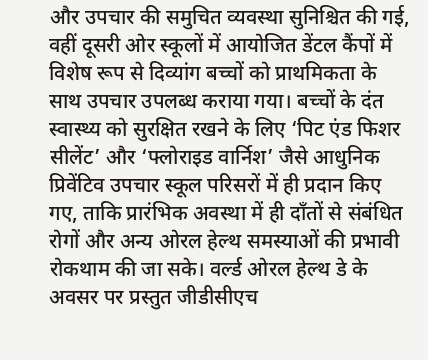और उपचार की समुचित व्यवस्था सुनिश्चित की गई, वहीं दूसरी ओर स्कूलों में आयोजित डेंटल कैंपों में विशेष रूप से दिव्यांग बच्चों को प्राथमिकता के साथ उपचार उपलब्ध कराया गया। बच्चों के दंत स्वास्थ्य को सुरक्षित रखने के लिए ‘पिट एंड फिशर सीलेंट’ और ‘फ्लोराइड वार्निश’ जैसे आधुनिक प्रिवेंटिव उपचार स्कूल परिसरों में ही प्रदान किए गए, ताकि प्रारंभिक अवस्था में ही दाँतों से संबंधित रोगों और अन्य ओरल हेल्थ समस्याओं की प्रभावी रोकथाम की जा सके। वर्ल्ड ओरल हेल्थ डे के अवसर पर प्रस्तुत जीडीसीएच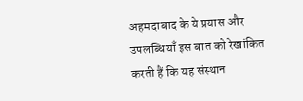अहमदाबाद के ये प्रयास और उपलब्धियाँ इस बात को रेखांकित करती हैं कि यह संस्थान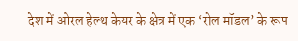देश में ओरल हेल्थ केयर के क्षेत्र में एक ‘रोल मॉडल’ के रूप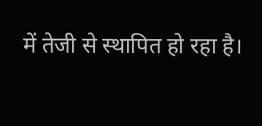में तेजी से स्थापित हो रहा है।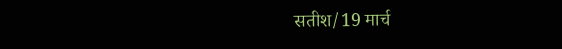सतीश/19 मार्च